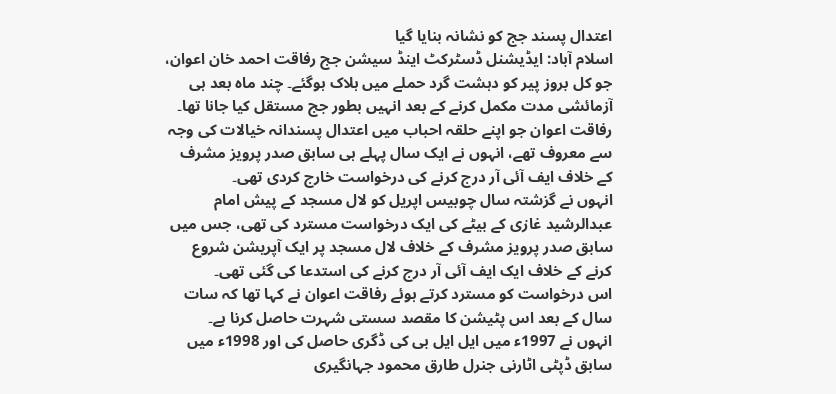اعتدال پسند جج کو نشانہ بنایا گیا
اسلام آباد: ایڈیشنل ڈسٹرکٹ اینڈ سیشن جج رفاقت احمد خان اعوان، جو کل بروز پیر کو دہشت گرد حملے میں ہلاک ہوگئے۔ چند ماہ بعد ہی آزمائشی مدت مکمل کرنے کے بعد انہیں بطور جج مستقل کیا جانا تھا۔
رفاقت اعوان جو اپنے حلقہ احباب میں اعتدال پسندانہ خیالات کی وجہ سے معروف تھے، انہوں نے ایک سال پہلے ہی سابق صدر پرویز مشرف کے خلاف ایف آئی آر درج کرنے کی درخواست خارج کردی تھی۔
انہوں نے گزشتہ سال چوبیس اپریل کو لال مسجد کے پیش امام عبدالرشید غازی کے بیٹے کی ایک درخواست مسترد کی تھی، جس میں سابق صدر پرویز مشرف کے خلاف لال مسجد پر ایک آپریشن شروع کرنے کے خلاف ایک ایف آئی آر درج کرنے کی استدعا کی گئی تھی۔
اس درخواست کو مسترد کرتے ہوئے رفاقت اعوان نے کہا تھا کہ سات سال کے بعد اس پٹیشن کا مقصد سستی شہرت حاصل کرنا ہے۔
انہوں نے 1997ء میں ایل ایل بی کی ڈگری حاصل کی اور 1998ء میں سابق ڈپٹی اٹارنی جنرل طارق محمود جہانگیری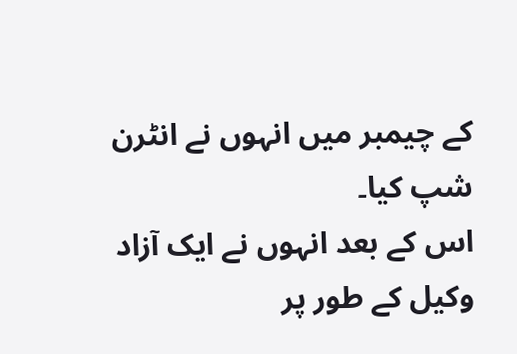کے چیمبر میں انہوں نے انٹرن شپ کیا۔
اس کے بعد انہوں نے ایک آزاد وکیل کے طور پر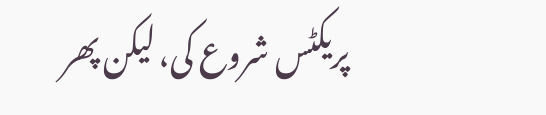پریکٹس شروع کی، لیکن پھر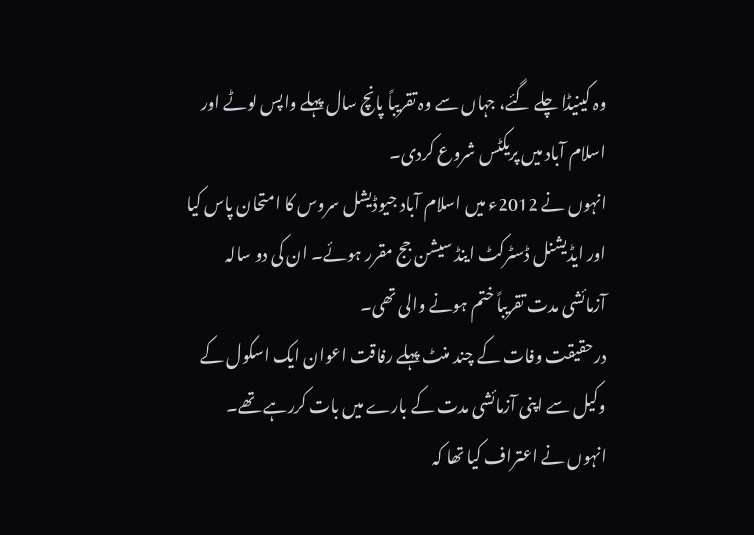وہ کینیڈا چلے گئے، جہاں سے وہ تقریباً پانچ سال پہلے واپس لوٹے اور اسلام آباد میں پریکٹس شروع کردی۔
انہوں نے 2012ء میں اسلام آباد جیوڈیشل سروس کا امتحان پاس کیا اور ایڈیشنل ڈسٹرکٹ اینڈ سیشن جج مقرر ہوئے۔ ان کی دو سالہ آزمائشی مدت تقریباً ختم ہونے والی تھی۔
درحقیقت وفات کے چند منٹ پہلے رفاقت اعوان ایک اسکول کے وکیل سے اپنی آزمائشی مدت کے بارے میں بات کررہے تھے۔
انہوں نے اعتراف کیا تھا کہ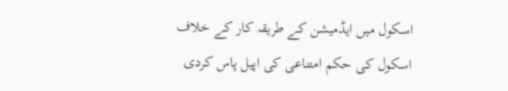اسکول میں ایڈمیشن کے طریقہ کار کے خلاف اسکول کی حکم امتناعی کی اپیل پاس کردی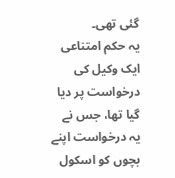گئی تھی۔
یہ حکم امتناعی ایک وکیل کی درخواست پر دیا گیا تھا، جس نے یہ درخواست اپنے بچوں کو اسکول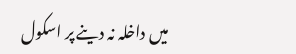میں داخلہ نہ دینے پر اسکول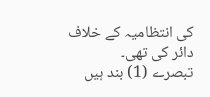کی انتظامیہ کے خلاف دائر کی تھی۔
تبصرے (1) بند ہیں